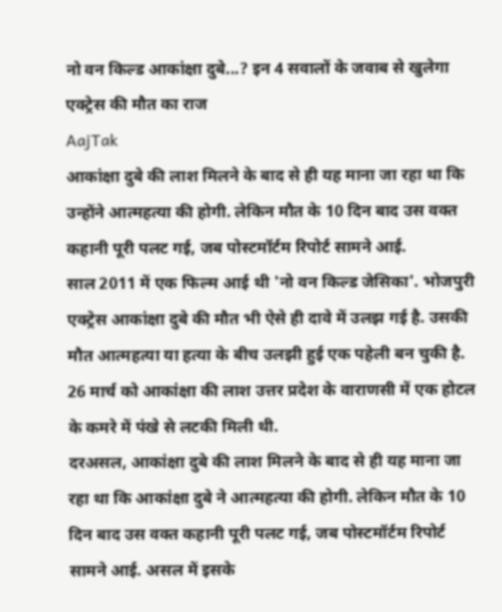नो वन किल्ड आकांक्षा दुबे...? इन 4 सवालों के जवाब से खुलेगा एक्ट्रेस की मौत का राज
AajTak
आकांक्षा दुबे की लाश मिलने के बाद से ही यह माना जा रहा था कि उन्होंने आत्महत्या की होगी. लेकिन मौत के 10 दिन बाद उस वक्त कहानी पूरी पलट गई, जब पोस्टमॉर्टम रिपोर्ट सामने आई.
साल 2011 में एक फिल्म आई थी 'नो वन किल्ड जेसिका'. भोजपुरी एक्ट्रेस आकांक्षा दुबे की मौत भी ऐसे ही दावे में उलझ गई है. उसकी मौत आत्महत्या या हत्या के बीच उलझी हुई एक पहेली बन चुकी है. 26 मार्च को आकांक्षा की लाश उत्तर प्रदेश के वाराणसी में एक होटल के कमरे में पंखे से लटकी मिली थी.
दरअसल, आकांक्षा दुबे की लाश मिलने के बाद से ही यह माना जा रहा था कि आकांक्षा दुबे ने आत्महत्या की होगी. लेकिन मौत के 10 दिन बाद उस वक्त कहानी पूरी पलट गई, जब पोस्टमॉर्टम रिपोर्ट सामने आई. असल में इसके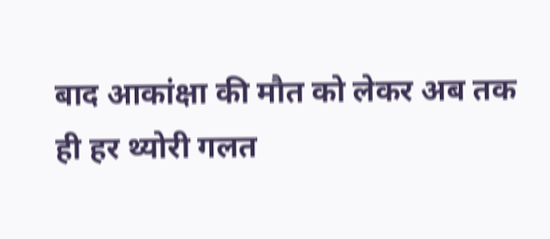बाद आकांक्षा की मौत को लेकर अब तक ही हर थ्योरी गलत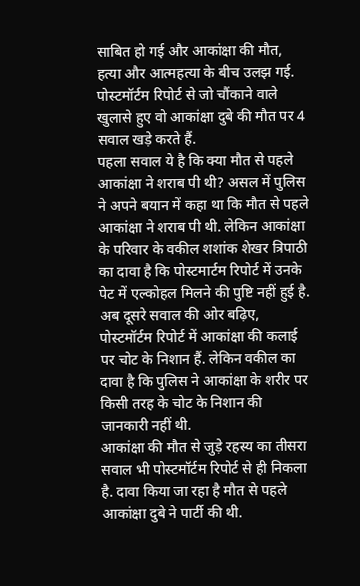साबित हो गई और आकांक्षा की मौत, हत्या और आत्महत्या के बीच उलझ गई.
पोस्टमॉर्टम रिपोर्ट से जो चौंकाने वाले खुलासे हुए वो आकांक्षा दुबे की मौत पर 4 सवाल खड़े करते हैं.
पहला सवाल ये है कि क्या मौत से पहले आकांक्षा ने शराब पी थी? असल में पुलिस ने अपने बयान में कहा था कि मौत से पहले आकांक्षा ने शराब पी थी. लेकिन आकांक्षा के परिवार के वकील शशांक शेखर त्रिपाठी का दावा है कि पोस्टमार्टम रिपोर्ट में उनके पेट में एल्कोहल मिलने की पुष्टि नहीं हुई है.
अब दूसरे सवाल की ओर बढ़िए, पोस्टमॉर्टम रिपोर्ट में आकांक्षा की कलाई पर चोट के निशान हैं. लेकिन वकील का दावा है कि पुलिस ने आकांक्षा के शरीर पर किसी तरह के चोट के निशान की जानकारी नहीं थी.
आकांक्षा की मौत से जुड़े रहस्य का तीसरा सवाल भी पोस्टमॉर्टम रिपोर्ट से ही निकला है. दावा किया जा रहा है मौत से पहले आकांक्षा दुबे ने पार्टी की थी.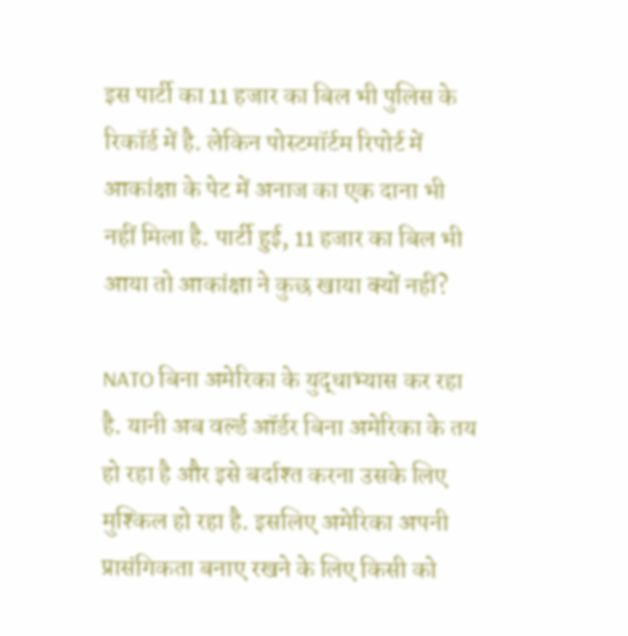इस पार्टी का 11 हजार का बिल भी पुलिस के रिकॉर्ड में है. लेकिन पोस्टमॉर्टम रिपोर्ट में आकांक्षा के पेट में अनाज का एक दाना भी नहीं मिला है. पार्टी हुई, 11 हजार का बिल भी आया तो आकांक्षा ने कुछ खाया क्यों नहीं?

NATO बिना अमेरिका के युद्धाभ्यास कर रहा है. यानी अब वर्ल्ड ऑर्डर बिना अमेरिका के तय हो रहा है और इसे बर्दाश्त करना उसके लिए मुश्किल हो रहा है. इसलिए अमेरिका अपनी प्रासंगिकता बनाए रखने के लिए किसी को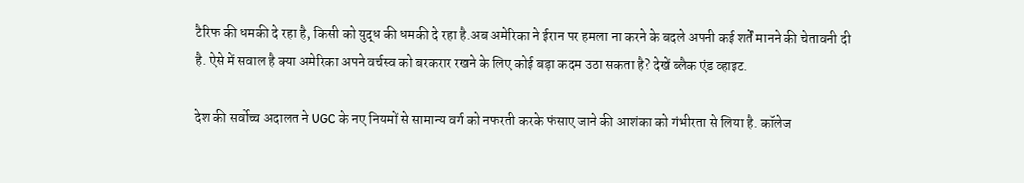टैरिफ की धमकी दे रहा है, किसी को युद्ध की धमकी दे रहा है.अब अमेरिका ने ईरान पर हमला ना करने के बदले अपनी कई शर्तें मानने की चेतावनी दी है. ऐसे में सवाल है क्या अमेरिका अपने वर्चस्व को बरकरार रखने के लिए कोई बड़ा कदम उठा सकता है? देखें ब्लैक एंड व्हाइट.

देश की सर्वोच्च अदालत ने UGC के नए नियमों से सामान्य वर्ग को नफरती करके फंसाए जाने की आशंका को गंभीरता से लिया है. कॉलेज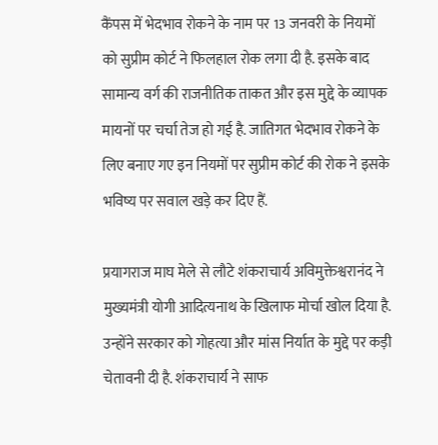कैंपस में भेदभाव रोकने के नाम पर 13 जनवरी के नियमों को सुप्रीम कोर्ट ने फिलहाल रोक लगा दी है. इसके बाद सामान्य वर्ग की राजनीतिक ताकत और इस मुद्दे के व्यापक मायनों पर चर्चा तेज हो गई है. जातिगत भेदभाव रोकने के लिए बनाए गए इन नियमों पर सुप्रीम कोर्ट की रोक ने इसके भविष्य पर सवाल खड़े कर दिए हैं.

प्रयागराज माघ मेले से लौटे शंकराचार्य अविमुक्तेश्वरानंद ने मुख्यमंत्री योगी आदित्यनाथ के खिलाफ मोर्चा खोल दिया है. उन्होंने सरकार को गोहत्या और मांस निर्यात के मुद्दे पर कड़ी चेतावनी दी है. शंकराचार्य ने साफ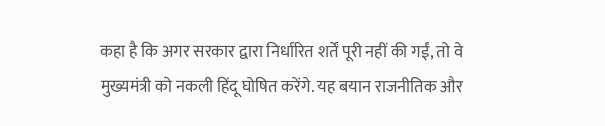कहा है कि अगर सरकार द्वारा निर्धारित शर्तें पूरी नहीं की गईं, तो वे मुख्यमंत्री को नकली हिंदू घोषित करेंगे. यह बयान राजनीतिक और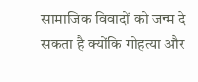सामाजिक विवादों को जन्म दे सकता है क्योंकि गोहत्या और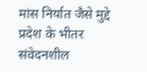मांस निर्यात जैसे मुद्दे प्रदेश के भीतर संवेदनशील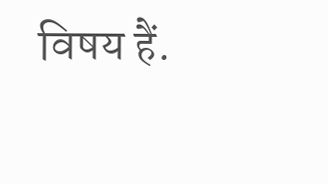विषय हैं.